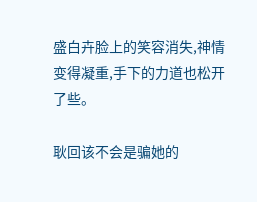盛白卉脸上的笑容消失,神情变得凝重,手下的力道也松开了些。

耿回该不会是骗她的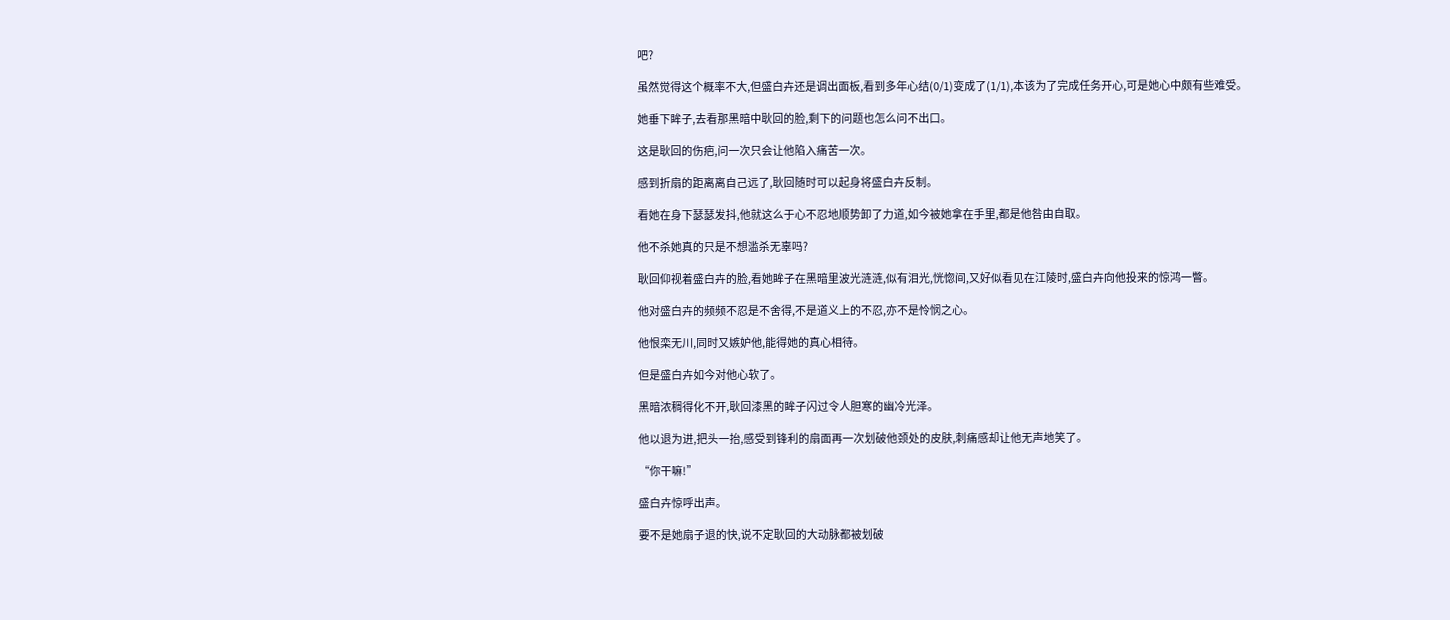吧?

虽然觉得这个概率不大,但盛白卉还是调出面板,看到多年心结(0/1)变成了(1/1),本该为了完成任务开心,可是她心中颇有些难受。

她垂下眸子,去看那黑暗中耿回的脸,剩下的问题也怎么问不出口。

这是耿回的伤疤,问一次只会让他陷入痛苦一次。

感到折扇的距离离自己远了,耿回随时可以起身将盛白卉反制。

看她在身下瑟瑟发抖,他就这么于心不忍地顺势卸了力道,如今被她拿在手里,都是他咎由自取。

他不杀她真的只是不想滥杀无辜吗?

耿回仰视着盛白卉的脸,看她眸子在黑暗里波光涟涟,似有泪光,恍惚间,又好似看见在江陵时,盛白卉向他投来的惊鸿一瞥。

他对盛白卉的频频不忍是不舍得,不是道义上的不忍,亦不是怜悯之心。

他恨栾无川,同时又嫉妒他,能得她的真心相待。

但是盛白卉如今对他心软了。

黑暗浓稠得化不开,耿回漆黑的眸子闪过令人胆寒的幽冷光泽。

他以退为进,把头一抬,感受到锋利的扇面再一次划破他颈处的皮肤,刺痛感却让他无声地笑了。

“你干嘛!”

盛白卉惊呼出声。

要不是她扇子退的快,说不定耿回的大动脉都被划破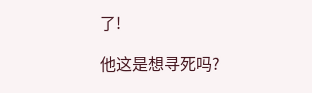了!

他这是想寻死吗?